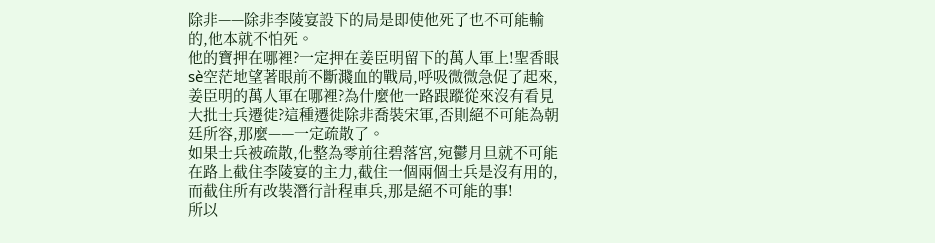除非——除非李陵宴設下的局是即使他死了也不可能輸的,他本就不怕死。
他的寶押在哪裡?一定押在姜臣明留下的萬人軍上!聖香眼sè空茫地望著眼前不斷濺血的戰局,呼吸微微急促了起來,姜臣明的萬人軍在哪裡?為什麼他一路跟蹤從來沒有看見大批士兵遷徙?這種遷徙除非喬裝宋軍,否則絕不可能為朝廷所容,那麼——一定疏散了。
如果士兵被疏散,化整為零前往碧落宮,宛鬱月旦就不可能在路上截住李陵宴的主力,截住一個兩個士兵是沒有用的,而截住所有改裝潛行計程車兵,那是絕不可能的事!
所以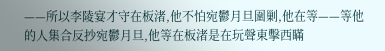——所以李陵宴才守在板渚,他不怕宛鬱月旦圍剿,他在等——等他的人集合反抄宛鬱月旦,他等在板渚是在玩聲東擊西瞞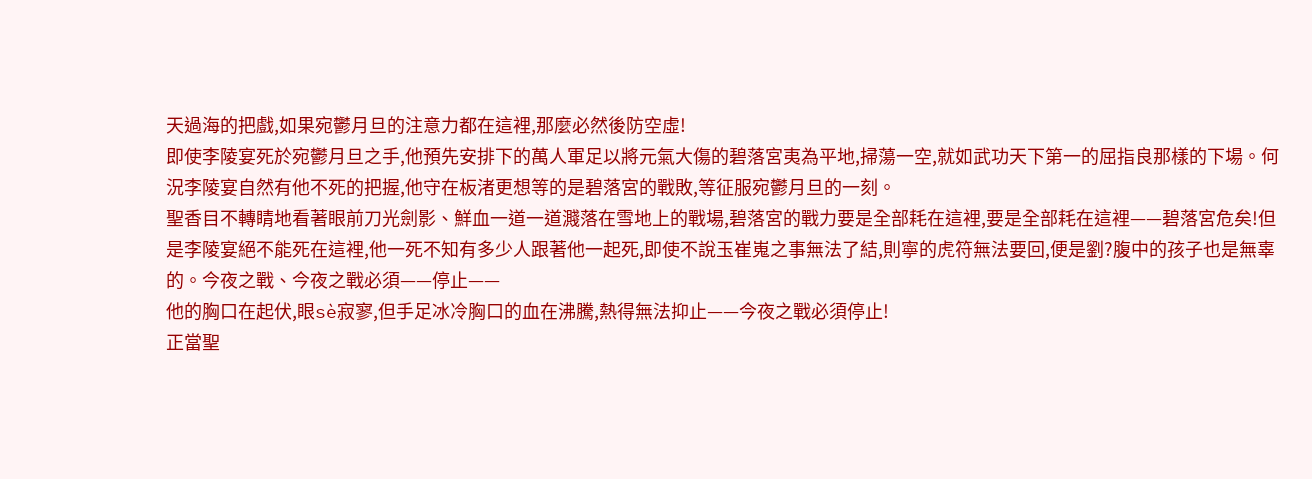天過海的把戲,如果宛鬱月旦的注意力都在這裡,那麼必然後防空虛!
即使李陵宴死於宛鬱月旦之手,他預先安排下的萬人軍足以將元氣大傷的碧落宮夷為平地,掃蕩一空,就如武功天下第一的屈指良那樣的下場。何況李陵宴自然有他不死的把握,他守在板渚更想等的是碧落宮的戰敗,等征服宛鬱月旦的一刻。
聖香目不轉睛地看著眼前刀光劍影、鮮血一道一道濺落在雪地上的戰場,碧落宮的戰力要是全部耗在這裡,要是全部耗在這裡——碧落宮危矣!但是李陵宴絕不能死在這裡,他一死不知有多少人跟著他一起死,即使不說玉崔嵬之事無法了結,則寧的虎符無法要回,便是劉?腹中的孩子也是無辜的。今夜之戰、今夜之戰必須——停止——
他的胸口在起伏,眼sè寂寥,但手足冰冷胸口的血在沸騰,熱得無法抑止——今夜之戰必須停止!
正當聖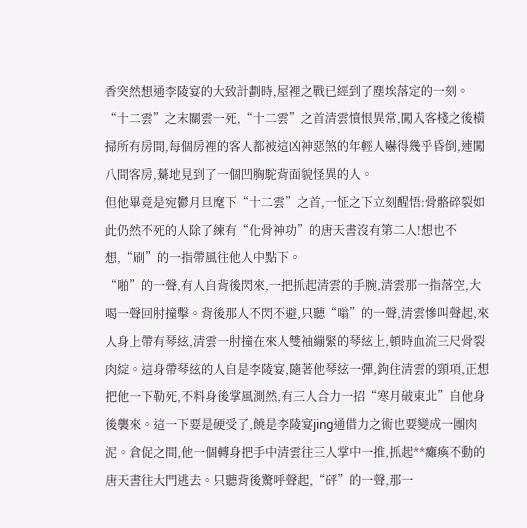香突然想通李陵宴的大致計劃時,屋裡之戰已經到了塵埃落定的一刻。
“十二雲”之末關雲一死,“十二雲”之首清雲憤恨異常,闖入客棧之後橫掃所有房間,每個房裡的客人都被這凶神惡煞的年輕人嚇得幾乎昏倒,連闖八間客房,驀地見到了一個凹胸駝背面貌怪異的人。
但他畢竟是宛鬱月旦麾下“十二雲”之首,一怔之下立刻醒悟:骨骼碎裂如此仍然不死的人除了練有“化骨神功”的唐天書沒有第二人!想也不想,“刷”的一指帶風往他人中點下。
“啪”的一聲,有人自背後閃來,一把抓起清雲的手腕,清雲那一指落空,大喝一聲回肘撞擊。背後那人不閃不避,只聽“嗡”的一聲,清雲慘叫聲起,來人身上帶有琴絃,清雲一肘撞在來人雙袖繃緊的琴絃上,頓時血流三尺骨裂肉綻。這身帶琴絃的人自是李陵宴,隨著他琴絃一彈,鉤住清雲的頸項,正想把他一下勒死,不料身後掌風測然,有三人合力一招“寒月破東北”自他身後襲來。這一下要是硬受了,饒是李陵宴jing通借力之術也要變成一團肉泥。倉促之間,他一個轉身把手中清雲往三人掌中一推,抓起**癱瘓不動的唐天書往大門逃去。只聽背後驚呼聲起,“砰”的一聲,那一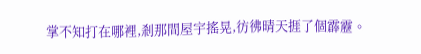掌不知打在哪裡,剎那間屋宇搖晃,彷彿晴天捱了個霹靂。